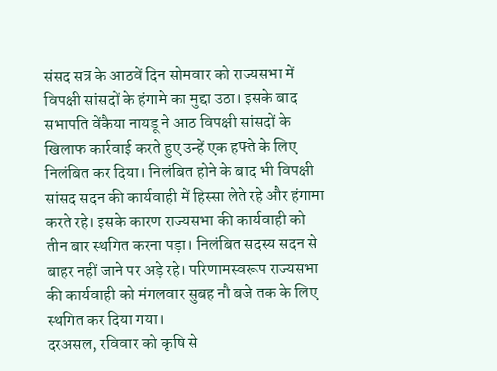संसद सत्र के आठवें दिन सोमवार को राज्यसभा में विपक्षी सांसदों के हंगामे का मुद्दा उठा। इसके बाद सभापति वेंकैया नायडू ने आठ विपक्षी सांसदों के खिलाफ कार्रवाई करते हुए उन्हें एक हफ्ते के लिए निलंबित कर दिया। निलंबित होने के बाद भी विपक्षी सांसद सदन की कार्यवाही में हिस्सा लेते रहे और हंगामा करते रहे। इसके कारण राज्यसभा की कार्यवाही को तीन बार स्थगित करना पड़ा। निलंबित सदस्य सदन से बाहर नहीं जाने पर अड़े रहे। परिणामस्वरूप राज्यसभा की कार्यवाही को मंगलवार सुबह नौ बजे तक के लिए स्थगित कर दिया गया।
दरअसल, रविवार को कृषि से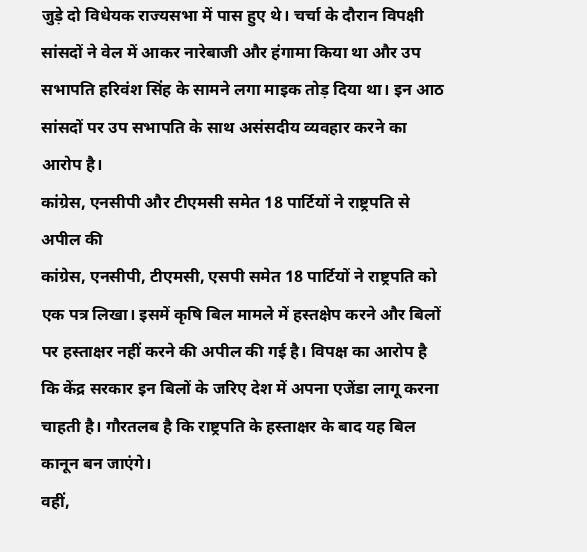जुड़े दो विधेयक राज्यसभा में पास हुए थे। चर्चा के दौरान विपक्षी सांसदों ने वेल में आकर नारेबाजी और हंगामा किया था और उप सभापति हरिवंश सिंह के सामने लगा माइक तोड़ दिया था। इन आठ सांसदों पर उप सभापति के साथ असंसदीय व्यवहार करने का आरोप है।
कांग्रेस, एनसीपी और टीएमसी समेत 18 पार्टियों ने राष्ट्रपति से अपील की
कांग्रेस, एनसीपी, टीएमसी, एसपी समेत 18 पार्टियों ने राष्ट्रपति को एक पत्र लिखा। इसमें कृषि बिल मामले में हस्तक्षेप करने और बिलों पर हस्ताक्षर नहीं करने की अपील की गई है। विपक्ष का आरोप है कि केंद्र सरकार इन बिलों के जरिए देश में अपना एजेंडा लागू करना चाहती है। गौरतलब है कि राष्ट्रपति के हस्ताक्षर के बाद यह बिल कानून बन जाएंगे।
वहीं,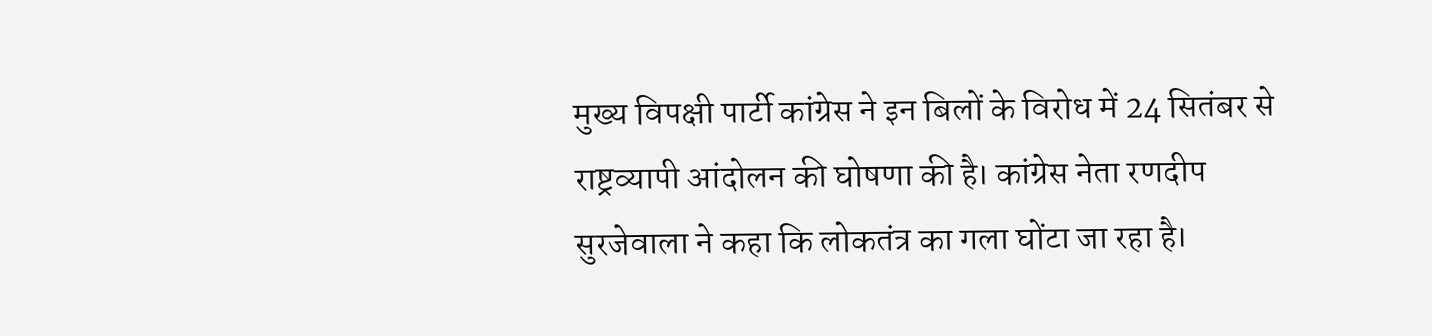मुख्य विपक्षी पार्टी कांग्रेस ने इन बिलों के विरोध में 24 सितंबर से राष्ट्रव्यापी आंदोलन की घोषणा की है। कांग्रेस नेता रणदीप सुरजेवाला ने कहा कि लोकतंत्र का गला घोंटा जा रहा है।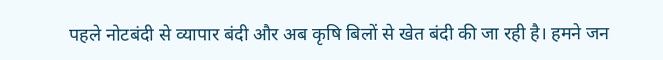पहले नोटबंदी से व्यापार बंदी और अब कृषि बिलों से खेत बंदी की जा रही है। हमने जन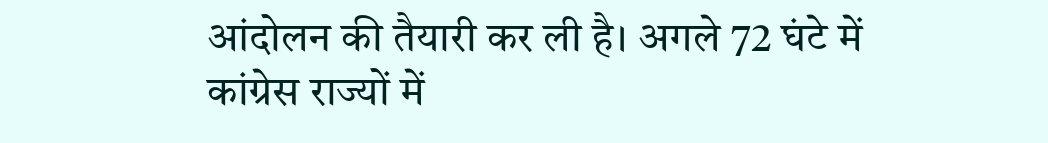आंदोलन की तैयारी कर ली है। अगले 72 घंटे में कांग्रेस राज्यों में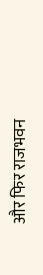और फिर राजभवन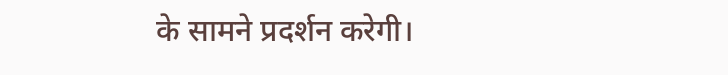के सामने प्रदर्शन करेगी।